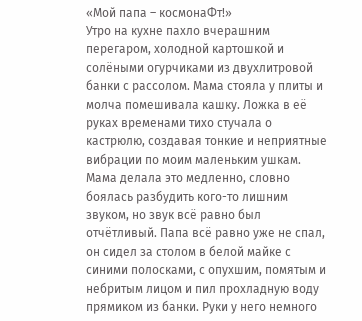«Мой папа – космонаФт!»
Утро на кухне пахло вчерашним перегаром, холодной картошкой и солёными огурчиками из двухлитровой банки с рассолом. Мама стояла у плиты и молча помешивала кашку. Ложка в её руках временами тихо стучала о кастрюлю, создавая тонкие и неприятные вибрации по моим маленьким ушкам. Мама делала это медленно, словно боялась разбудить кого-то лишним звуком, но звук всё равно был отчётливый. Папа всё равно уже не спал, он сидел за столом в белой майке с синими полосками, с опухшим, помятым и небритым лицом и пил прохладную воду прямиком из банки. Руки у него немного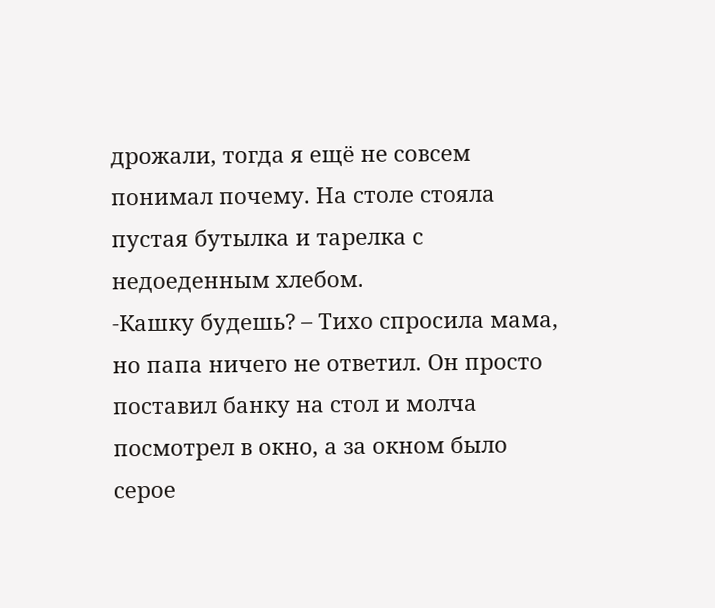дрожали, тогда я ещё не совсем понимал почему. На столе стояла пустая бутылка и тарелка с недоеденным хлебом.
-Кашку будешь? – Тихо спросила мама, но папа ничего не ответил. Он просто поставил банку на стол и молча посмотрел в окно, а за окном было серое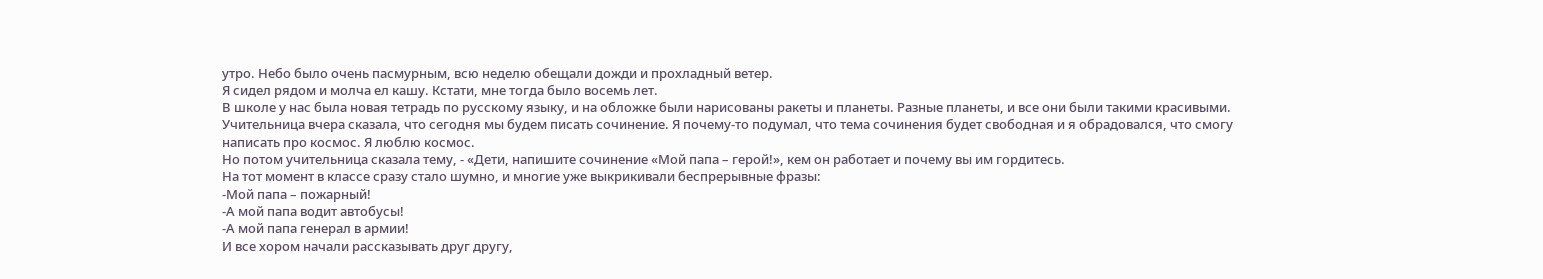утро. Небо было очень пасмурным, всю неделю обещали дожди и прохладный ветер.
Я сидел рядом и молча ел кашу. Кстати, мне тогда было восемь лет.
В школе у нас была новая тетрадь по русскому языку, и на обложке были нарисованы ракеты и планеты. Разные планеты, и все они были такими красивыми. Учительница вчера сказала, что сегодня мы будем писать сочинение. Я почему-то подумал, что тема сочинения будет свободная и я обрадовался, что смогу написать про космос. Я люблю космос.
Но потом учительница сказала тему, - «Дети, напишите сочинение «Мой папа – герой!», кем он работает и почему вы им гордитесь.
На тот момент в классе сразу стало шумно, и многие уже выкрикивали беспрерывные фразы:
-Мой папа – пожарный!
-А мой папа водит автобусы!
-А мой папа генерал в армии!
И все хором начали рассказывать друг другу,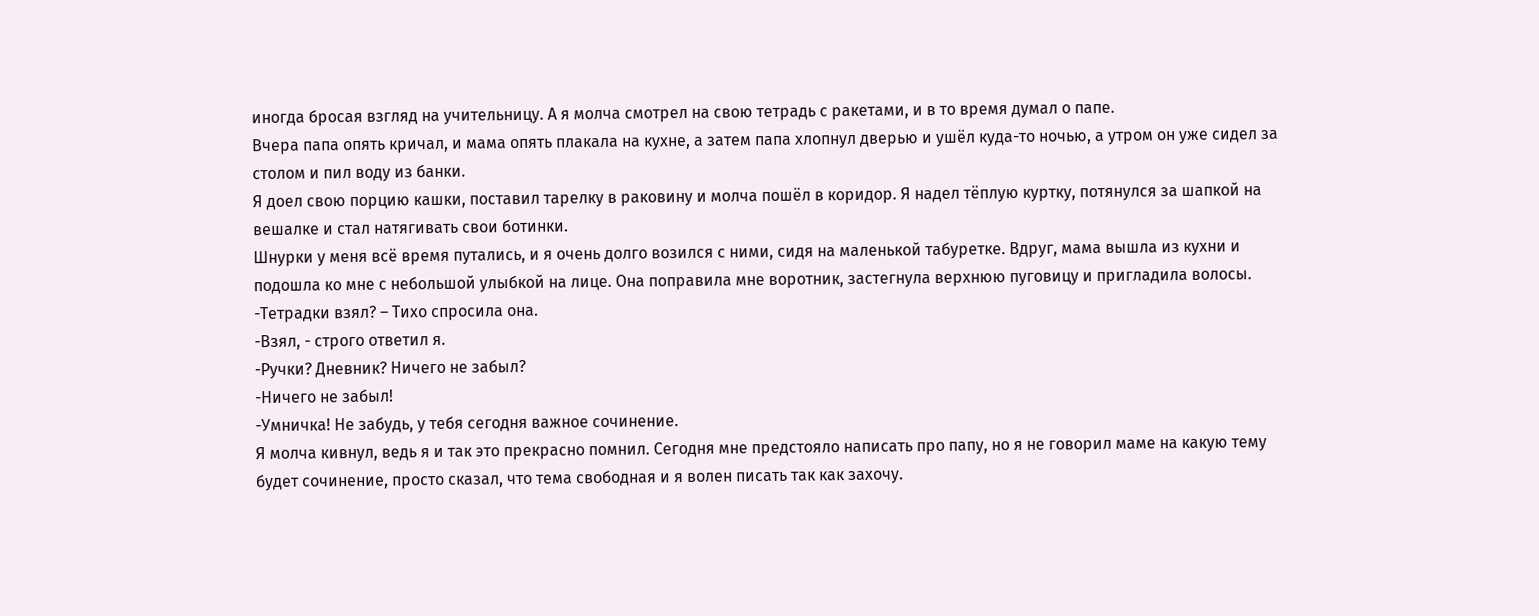иногда бросая взгляд на учительницу. А я молча смотрел на свою тетрадь с ракетами, и в то время думал о папе.
Вчера папа опять кричал, и мама опять плакала на кухне, а затем папа хлопнул дверью и ушёл куда-то ночью, а утром он уже сидел за столом и пил воду из банки.
Я доел свою порцию кашки, поставил тарелку в раковину и молча пошёл в коридор. Я надел тёплую куртку, потянулся за шапкой на вешалке и стал натягивать свои ботинки.
Шнурки у меня всё время путались, и я очень долго возился с ними, сидя на маленькой табуретке. Вдруг, мама вышла из кухни и подошла ко мне с небольшой улыбкой на лице. Она поправила мне воротник, застегнула верхнюю пуговицу и пригладила волосы.
-Тетрадки взял? – Тихо спросила она.
-Взял, - строго ответил я.
-Ручки? Дневник? Ничего не забыл?
-Ничего не забыл!
-Умничка! Не забудь, у тебя сегодня важное сочинение.
Я молча кивнул, ведь я и так это прекрасно помнил. Сегодня мне предстояло написать про папу, но я не говорил маме на какую тему будет сочинение, просто сказал, что тема свободная и я волен писать так как захочу.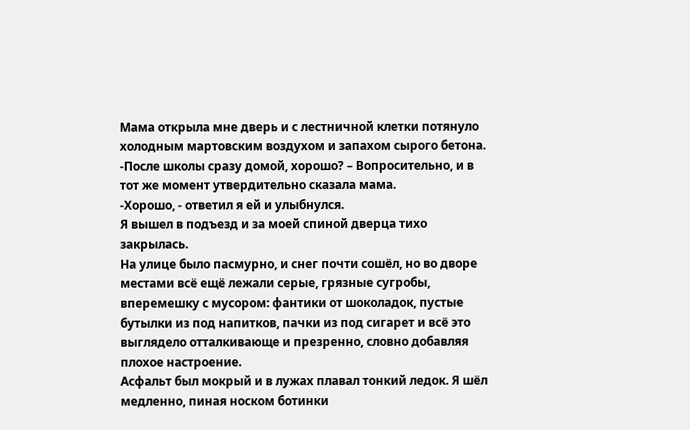Мама открыла мне дверь и с лестничной клетки потянуло холодным мартовским воздухом и запахом сырого бетона.
-После школы сразу домой, хорошо? – Вопросительно, и в тот же момент утвердительно сказала мама.
-Хорошо, - ответил я ей и улыбнулся.
Я вышел в подъезд и за моей спиной дверца тихо закрылась.
На улице было пасмурно, и снег почти сошёл, но во дворе местами всё ещё лежали серые, грязные сугробы, вперемешку с мусором: фантики от шоколадок, пустые бутылки из под напитков, пачки из под сигарет и всё это выглядело отталкивающе и презренно, словно добавляя плохое настроение.
Асфальт был мокрый и в лужах плавал тонкий ледок. Я шёл медленно, пиная носком ботинки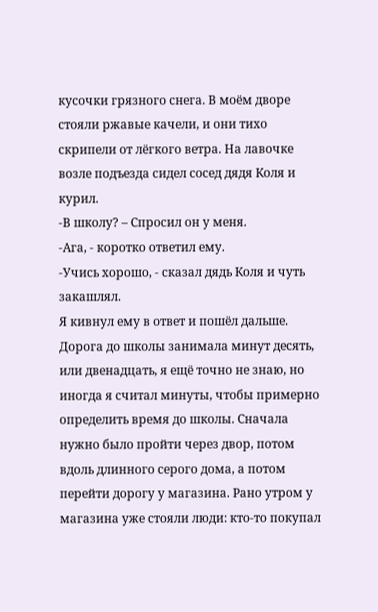кусочки грязного снега. В моём дворе стояли ржавые качели, и они тихо скрипели от лёгкого ветра. На лавочке возле подъезда сидел сосед дядя Коля и курил.
-В школу? – Спросил он у меня.
-Ага, - коротко ответил ему.
-Учись хорошо, - сказал дядь Коля и чуть закашлял.
Я кивнул ему в ответ и пошёл дальше.
Дорога до школы занимала минут десять, или двенадцать, я ещё точно не знаю, но иногда я считал минуты, чтобы примерно определить время до школы. Сначала нужно было пройти через двор, потом вдоль длинного серого дома, а потом перейти дорогу у магазина. Рано утром у магазина уже стояли люди: кто-то покупал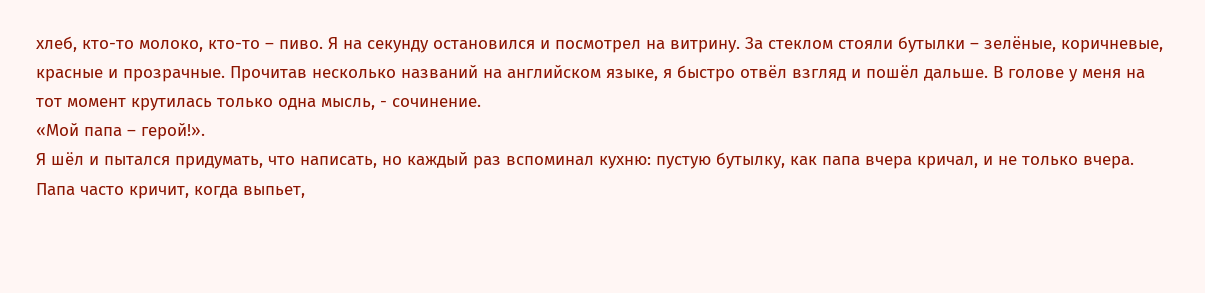хлеб, кто-то молоко, кто-то – пиво. Я на секунду остановился и посмотрел на витрину. За стеклом стояли бутылки – зелёные, коричневые, красные и прозрачные. Прочитав несколько названий на английском языке, я быстро отвёл взгляд и пошёл дальше. В голове у меня на тот момент крутилась только одна мысль, - сочинение.
«Мой папа – герой!».
Я шёл и пытался придумать, что написать, но каждый раз вспоминал кухню: пустую бутылку, как папа вчера кричал, и не только вчера. Папа часто кричит, когда выпьет,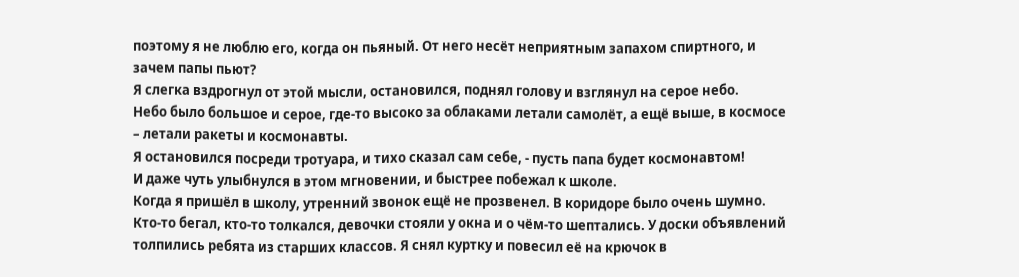поэтому я не люблю его, когда он пьяный. От него несёт неприятным запахом спиртного, и зачем папы пьют?
Я слегка вздрогнул от этой мысли, остановился, поднял голову и взглянул на серое небо.
Небо было большое и серое, где-то высоко за облаками летали самолёт, а ещё выше, в космосе – летали ракеты и космонавты.
Я остановился посреди тротуара, и тихо сказал сам себе, - пусть папа будет космонавтом!
И даже чуть улыбнулся в этом мгновении, и быстрее побежал к школе.
Когда я пришёл в школу, утренний звонок ещё не прозвенел. В коридоре было очень шумно. Кто-то бегал, кто-то толкался, девочки стояли у окна и о чём-то шептались. У доски объявлений толпились ребята из старших классов. Я снял куртку и повесил её на крючок в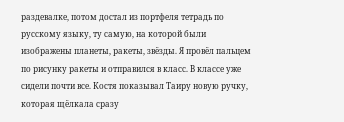раздевалке, потом достал из портфеля тетрадь по русскому языку, ту самую, на которой были изображены планеты, ракеты, звёзды. Я провёл пальцем по рисунку ракеты и отправился в класс. В классе уже сидели почти все. Костя показывал Таиру новую ручку, которая щёлкала сразу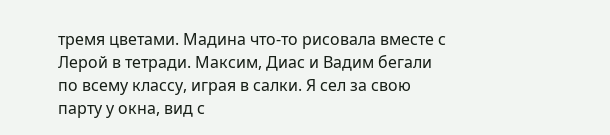тремя цветами. Мадина что-то рисовала вместе с Лерой в тетради. Максим, Диас и Вадим бегали по всему классу, играя в салки. Я сел за свою парту у окна, вид с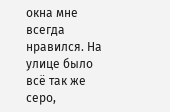окна мне всегда нравился. На улице было всё так же серо,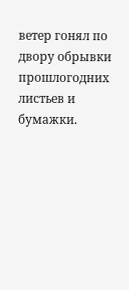ветер гонял по двору обрывки прошлогодних листьев и бумажки.